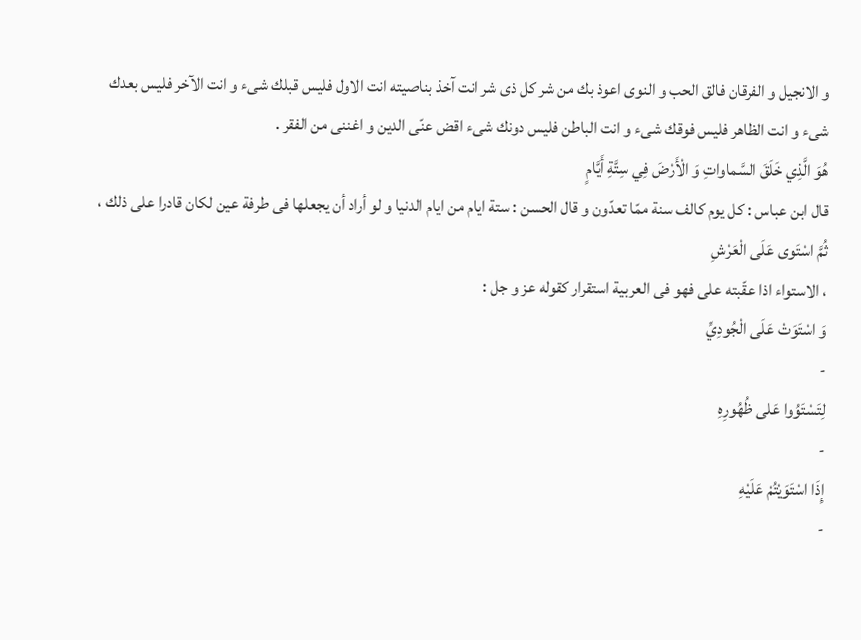و الانجيل و الفرقان فالق الحب و النوى اعوذ بك من شر كل ذى شر انت آخذ بناصيته انت الاول فليس قبلك شىء و انت الآخر فليس بعدك شىء و انت الظاهر فليس فوقك شىء و انت الباطن فليس دونك شىء اقض عنّى الدين و اغننى من الفقر .
هُوَ الَّذِي خَلَقَ السَّماواتِ وَ الْأَرْضَ فِي سِتَّةِ أَيَّامٍ
قال ابن عباس : كل يوم كالف سنة ممّا تعدّون و قال الحسن : ستة ايام من ايام الدنيا و لو أراد أن يجعلها فى طرفة عين لكان قادرا على ذلك ،
ثُمَّ اسْتَوى عَلَى الْعَرْشِ
، الاستواء اذا عقّبته على فهو فى العربية استقرار كقوله عز و جل :
وَ اسْتَوَتْ عَلَى الْجُودِيِّ
-
لِتَسْتَوُوا عَلى ظُهُورِهِ
-
إِذَا اسْتَوَيْتُمْ عَلَيْهِ
-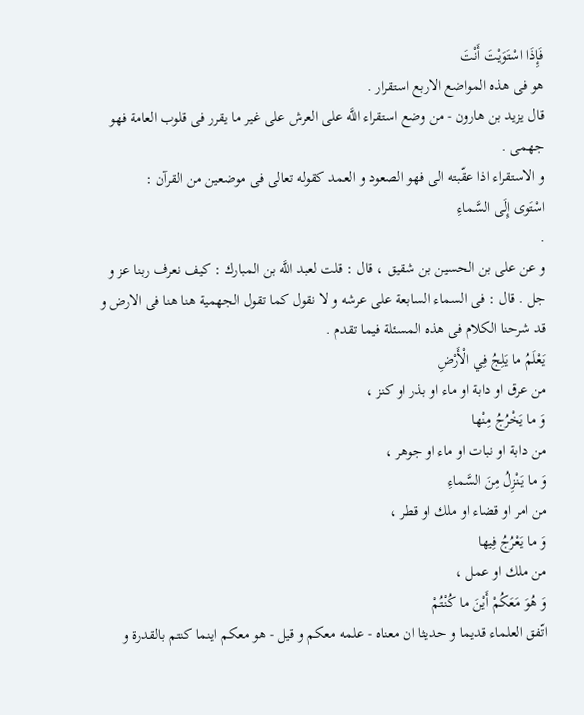فَإِذَا اسْتَوَيْتَ أَنْتَ
هو فى هذه المواضع الاربع استقرار .
قال يزيد بن هارون - من وضع استقراء اللَّه على العرش على غير ما يقرر فى قلوب العامة فهو جهمى .
و الاستقراء اذا عقّبته الى فهو الصعود و العمد كقوله تعالى فى موضعين من القرآن :
اسْتَوى إِلَى السَّماءِ
.
و عن على بن الحسين بن شقيق ، قال : قلت لعبد اللَّه بن المبارك : كيف نعرف ربنا عز و جل . قال : فى السماء السابعة على عرشه و لا نقول كما تقول الجهمية هنا هنا فى الارض و قد شرحنا الكلام فى هذه المسئلة فيما تقدم .
يَعْلَمُ ما يَلِجُ فِي الْأَرْضِ
من عرق او دابة او ماء او بذر او كنز ،
وَ ما يَخْرُجُ مِنْها
من دابة او نبات او ماء او جوهر ،
وَ ما يَنْزِلُ مِنَ السَّماءِ
من امر او قضاء او ملك او قطر ،
وَ ما يَعْرُجُ فِيها
من ملك او عمل ،
وَ هُوَ مَعَكُمْ أَيْنَ ما كُنْتُمْ
اتّفق العلماء قديما و حديثا ان معناه - علمه معكم و قيل - هو معكم اينما كنتم بالقدرة و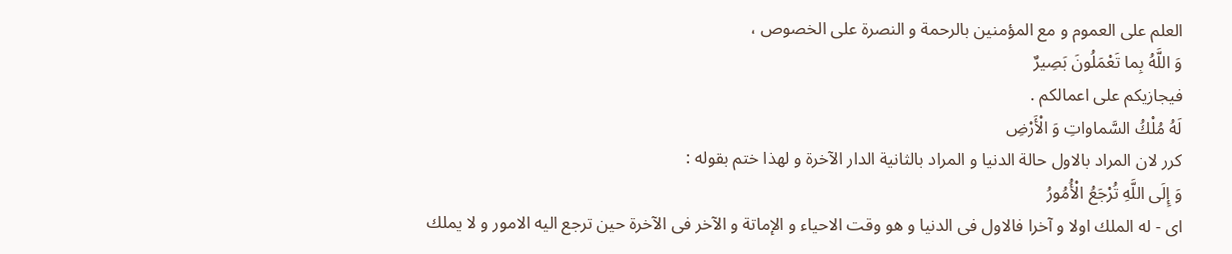العلم على العموم و مع المؤمنين بالرحمة و النصرة على الخصوص ،
وَ اللَّهُ بِما تَعْمَلُونَ بَصِيرٌ
فيجازيكم على اعمالكم .
لَهُ مُلْكُ السَّماواتِ وَ الْأَرْضِ
كرر لان المراد بالاول حالة الدنيا و المراد بالثانية الدار الآخرة و لهذا ختم بقوله :
وَ إِلَى اللَّهِ تُرْجَعُ الْأُمُورُ
اى - له الملك اولا و آخرا فالاول فى الدنيا و هو وقت الاحياء و الإماتة و الآخر فى الآخرة حين ترجع اليه الامور و لا يملك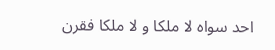احد سواه لا ملكا و لا ملكا فقرن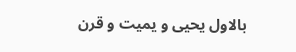بالاول يحيى و يميت و قرن